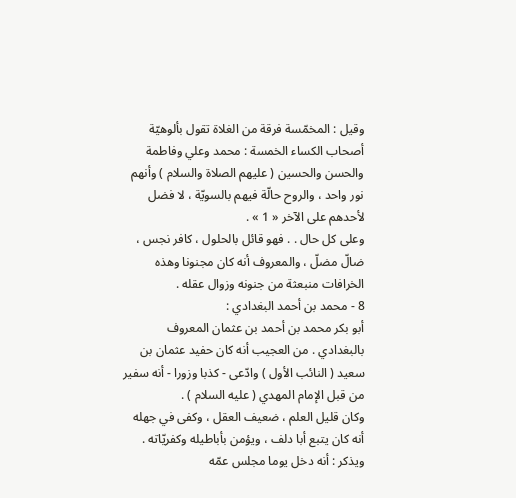وقيل : المخمّسة فرقة من الغلاة تقول بألوهيّة أصحاب الكساء الخمسة : محمد وعلي وفاطمة والحسن والحسين ( عليهم الصلاة والسلام ) وأنهم نور واحد ، والروح حالّة فيهم بالسويّة ، لا فضل لأحدهم على الآخر « 1 » .
وعلى كل حال . . فهو قائل بالحلول ، كافر نجس ، ضالّ مضلّ ، والمعروف أنه كان مجنونا وهذه الخرافات منبعثة من جنونه وزوال عقله .
8 - محمد بن أحمد البغدادي :
أبو بكر محمد بن أحمد بن عثمان المعروف بالبغدادي . من العجيب أنه كان حفيد عثمان بن سعيد ( النائب الأول ) وادّعى - كذبا وزورا - أنه سفير من قبل الإمام المهدي ( عليه السلام ) .
وكان قليل العلم ، ضعيف العقل ، وكفى في جهله أنه كان يتبع أبا دلف ، ويؤمن بأباطيله وكفريّاته .
ويذكر : أنه دخل يوما مجلس عمّه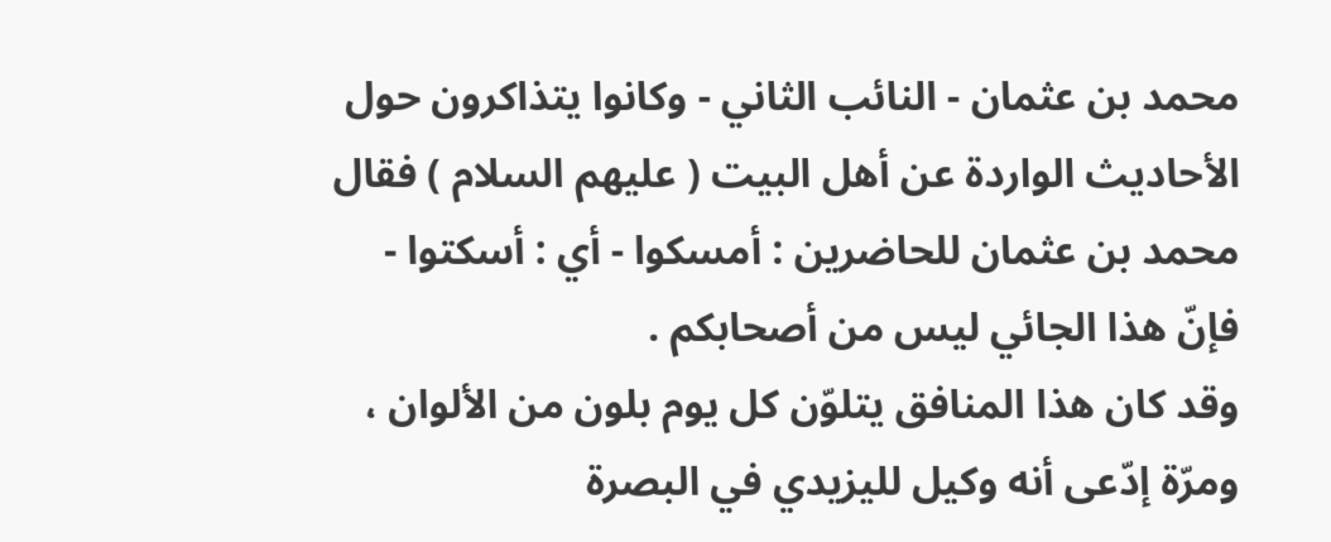محمد بن عثمان - النائب الثاني - وكانوا يتذاكرون حول الأحاديث الواردة عن أهل البيت ( عليهم السلام ) فقال محمد بن عثمان للحاضرين : أمسكوا - أي : أسكتوا - فإنّ هذا الجائي ليس من أصحابكم .
وقد كان هذا المنافق يتلوّن كل يوم بلون من الألوان ، ومرّة إدّعى أنه وكيل لليزيدي في البصرة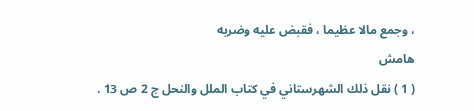، وجمع مالا عظيما ، فقبض عليه وضربه
هامش
( 1 ) نقل ذلك الشهرستاني في كتاب الملل والنحل ج 2 ص 13 .